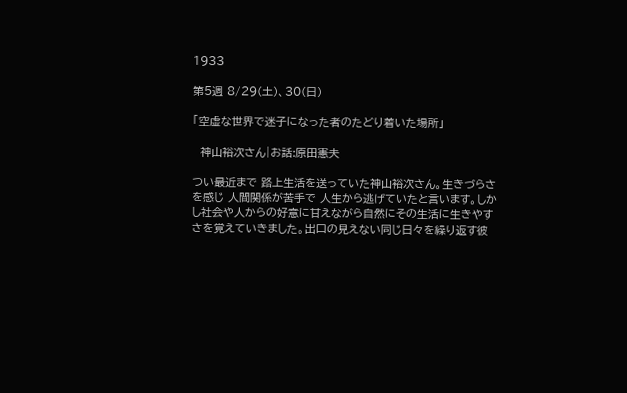1933

第5週 8/29(土)、30(日)

「空虚な世界で迷子になった者のたどり着いた場所」

  神山裕次さん|お話:原田憲夫

つい最近まで 路上生活を送っていた神山裕次さん。生きづらさを感じ 人間関係が苦手で 人生から逃げていたと言います。しかし社会や人からの好意に甘えながら自然にその生活に生きやすさを覚えていきました。出口の見えない同じ日々を繰り返す彼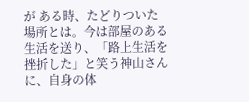が ある時、たどりついた場所とは。今は部屋のある生活を送り、「路上生活を挫折した」と笑う神山さんに、自身の体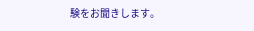験をお聞きします。